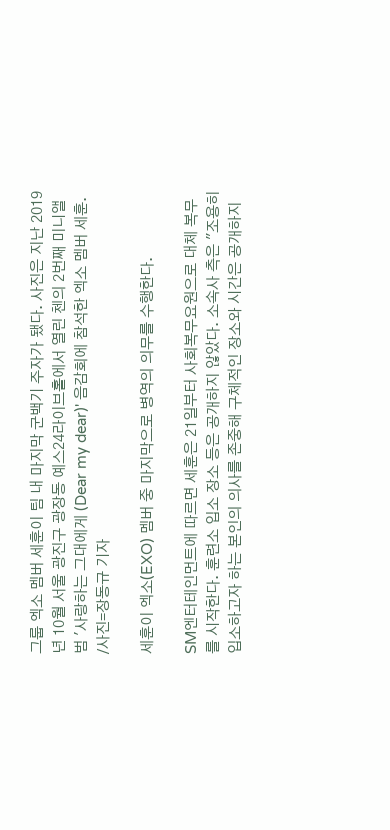그룹 엑소 멤버 세훈이 팀 내 마지막 군백기 주자가 됐다. 사진은 지난 2019년 10월 서울 광진구 광장동 예스24라이브홀에서 열린 첸의 2번째 미니앨범 '사랑하는 그대에게 (Dear my dear)' 음감회에 참석한 엑소 멤버 세훈. /사진=장동규 기자

세훈이 엑소(EXO) 멤버 중 마지막으로 병역의 의무를 수행한다.

SM엔터테인먼트에 따르면 세훈은 21일부터 사회복무요원으로 대체 복무를 시작한다. 훈련소 입소 장소 등은 공개하지 않았다. 소속사 측은 "조용히 입소하고자 하는 본인의 의사를 존중해 구체적인 장소와 시간은 공개하지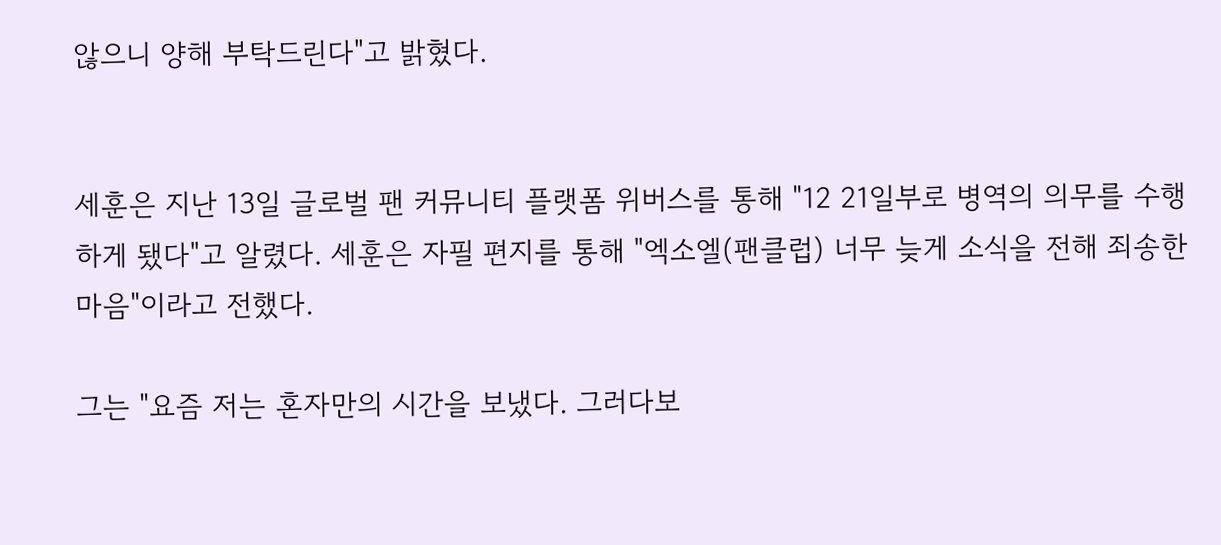않으니 양해 부탁드린다"고 밝혔다.


세훈은 지난 13일 글로벌 팬 커뮤니티 플랫폼 위버스를 통해 "12 21일부로 병역의 의무를 수행하게 됐다"고 알렸다. 세훈은 자필 편지를 통해 "엑소엘(팬클럽) 너무 늦게 소식을 전해 죄송한 마음"이라고 전했다.

그는 "요즘 저는 혼자만의 시간을 보냈다. 그러다보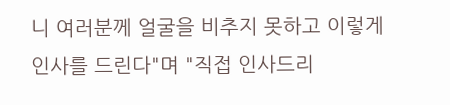니 여러분께 얼굴을 비추지 못하고 이렇게 인사를 드린다"며 "직접 인사드리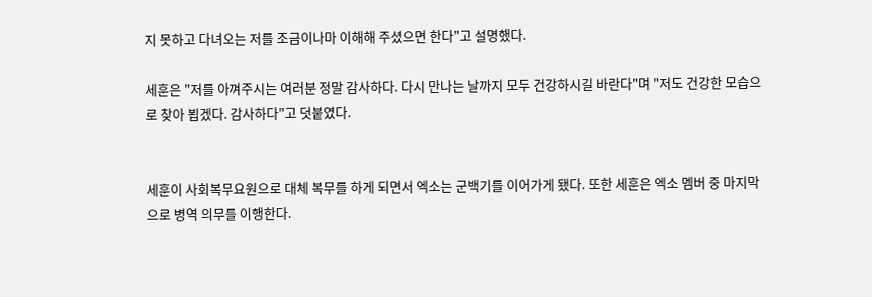지 못하고 다녀오는 저를 조금이나마 이해해 주셨으면 한다"고 설명했다.

세훈은 "저를 아껴주시는 여러분 정말 감사하다. 다시 만나는 날까지 모두 건강하시길 바란다"며 "저도 건강한 모습으로 찾아 뵙겠다. 감사하다"고 덧붙였다.


세훈이 사회복무요원으로 대체 복무를 하게 되면서 엑소는 군백기를 이어가게 됐다. 또한 세훈은 엑소 멤버 중 마지막으로 병역 의무를 이행한다.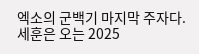엑소의 군백기 마지막 주자다. 세훈은 오는 2025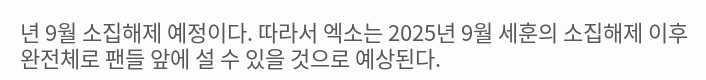년 9월 소집해제 예정이다. 따라서 엑소는 2025년 9월 세훈의 소집해제 이후 완전체로 팬들 앞에 설 수 있을 것으로 예상된다.